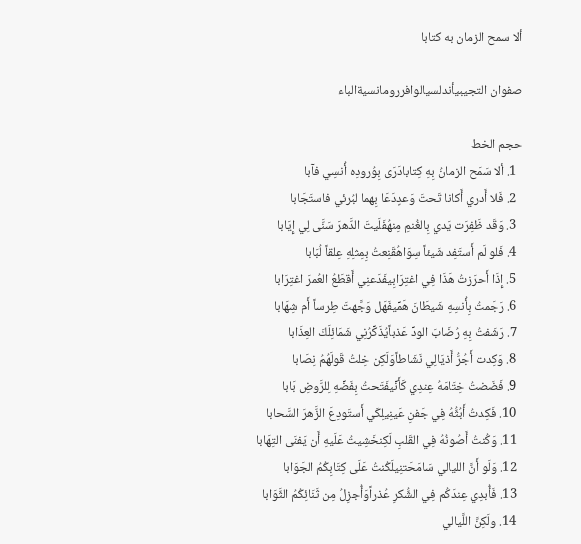ألا سمح الزمان به كتابا

صفوان التجيبيأندلسيالوافررومانسيةالباء

حجم الخط
  1. ألا سَمَح الزمانُ بِهِ كِتابادَرَى بِوُرودِه أُنسِي فآبا
  2. فَلا أَدري أَكانا تَحتَ وَعدٍدَعَا بِهما لبُرئي فاستَجَابا
  3. وَقَد ظَفِرَت يَدي بِالغُنمِ مِنهُفَلَيتَ الدَّهرَ سَنَّى لِي إِيَابا
  4. فَلو لَم أَستَفِد شَيئاً سِوَاهُقَنِعتُ بِمِثلِهِ عِلقاً لُبَابا
  5. إِذَا أَحرَزتُ هَذَا فِي اغتِرَابِيفَدَعنِي أَقطَعُ العُمرَ اغتِرَابا
  6. رَجَمتُ بِأُنسِهِ شَيطَانَ هَمِّيفَهَل وَجَّهتَ طِرساً أَم شِهَابا
  7. رَشَفتُ بِهِ رُضَابَ الودِّ عَذباًيُذَكِّرُنِي شَمَائِلَكَ العِذَابا
  8. وَكِدت أَجُرُّ أَذيَالِي نَشَاطاًوَلَكِن خِلتُ قَولَهُمُ نِصَابا
  9. فَضَضتُ خِتَامَهُ عِندِي كَأَنِّيفَتَحتُ بِفَضِّهِ لِلرَّوضِ بَابا
  10. فَكِدتُ أَبُثُّهُ فِي جَفنِ عَينِيلِكَي أَستَودِعَ الزَّهرَ السَّحابا
  11. وَكُنتُ أَصُونُهُ فِي القَلبِ لَكِنخَشِيتُ عَلَيهِ أَن يَفنَى التِهَابا
  12. وَلَو أَنَّ الليالي سَامَحَتنِيلَكُنتُ عَلَى كِتَابِكُمُ الجَوَابا
  13. فَأُبدِي عِندَكُم فِي الشُّكرِ عُذراًوَأُجزِلُ مِن ثَنَائِكُمُ الثَّوَابا
  14. ولَكِنَّ اللَّيالي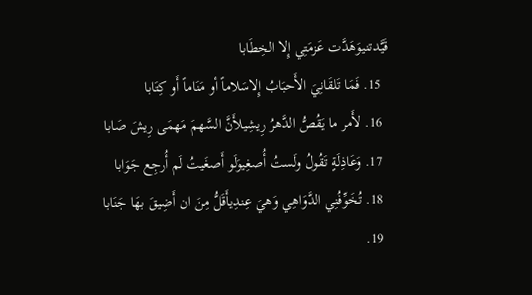قَيَّدتنيوَهَدَّت عَزمَتِي إِلا الخِطَابا
  15. فَمَا تَلقَانِيَ الأَحبَابُ إِلاسَلاماً أو مَنَاماً أَو كِتَابا
  16. لأَمر ما يَقُصُّ الدَّهرُ رِيشِيلأَنَّ السَّهمَ مَهمَى رِيشَ صَابا
  17. وَعَاذِلَةٍ تَقُولُ ولَستُ أُصغِيوَلَو أَصغَيتُ لَم أُرجِع جَوَابا
  18. تُخَوِّفُنِي الدَّوَاهِي وَهيَ عِندِيأَقَلُّ مِنَ ان أَضِيقَ بهَا جَنَابا
  19.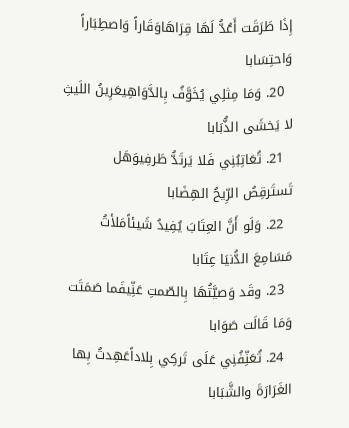إِذَا طَرَقَت أَعُدُّ لَهَا قِرَاهَاوَقَاراً وَاصطِبَاراً وَاحتِسَابا
  20. وَمَا مِثلِي يُخَوَّفُ بِالدَّوَاهِيعَرِينُ اللَيثِ لا يَخشَى الذُّبَابا
  21. تُعَاتِبُنِي فَلا يَرتَدُّ طَرفِيوَهَل تَستَرقِصُ الرِّيحُ الهِضَابا
  22. وَلَو أَنَّ العِتَابَ يُفِيدُ شَيئاًمَلأتُ مَسَامِعَ الدُّنيَا عِتَابا
  23. وقَد وَصيَّتُهَا بِالصّمتِ عَنِّيفَما صَمَتَت وَمَا قَالَت صَوَابا
  24. تُعَنِّفُنِي عَلَى تَركِي بِلاداًعَهِدتُ بِها الغَرَارَةَ والشَّبَابا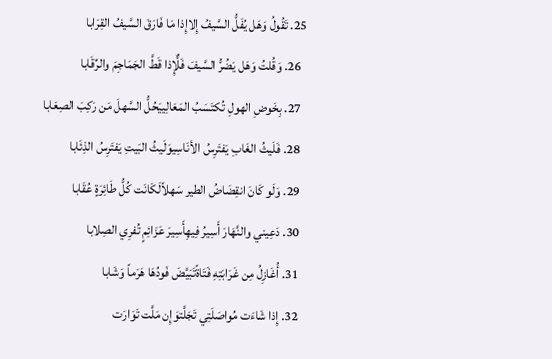25. تَقُولُ وَهَل يُفَلُّ السَّيفُ إِلاإِذا مَا فَارَقَ السَّيفُ القِرَابا
  26. وَقُلتُ وَهَل يَضُرُّ السَّيفَ فَلٌّإِذا قَطَّ الجَمَاجِمَ والرِّقَابا
  27. بِخَوضِ الهولِ تُكتَسَبُ المَعَالِييَحُلُّ السَّهلَ مَن رَكِبَ الصِعَابا
  28. فَلَيثُ الغَابِ يَفتَرِسُ الأنَاسِيوَلَيثُ البَيتِ يَفتَرِسُ الذِئَابا
  29. وَلَو كَانَ انقِضَاضُ الطير سَهلاًلَكَانَت كُلُّ طَائِرَةٍ عُقَابا
  30. دَعِيني والنَّهَارَ أَسِيرُ فِيهِأَسِيرَ عَزَائِمٍ تُفرِي الصِلابا
  31. أُغَازِلُ مِن غَرَابَتِهِ فَتَاةًتَبَيَّضَ فَودُهَا هَرَماً وَشَابا
  32. إِذا شَاءَت مُواصَلَتِي تَجَلَّتوَإِن مَلَّت تَوَارَت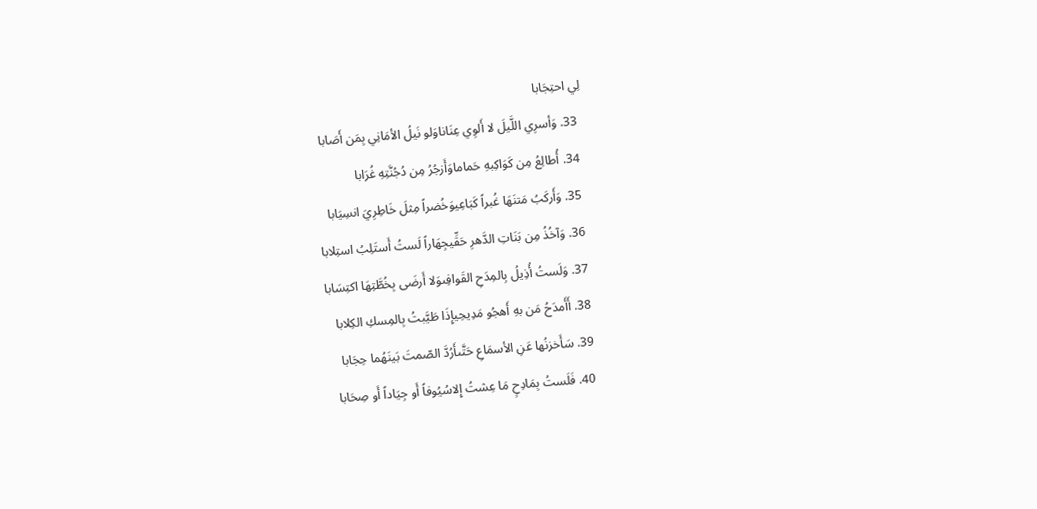لِي احتِجَابا
  33. وَأسرِي اللَّيلَ لا أَلوِي عِنَاناوَلو نَيلُ الأمَانِي بِمَن أَصَابا
  34. أُطالِعُ مِن كَوَاكِبهِ حَماماوَأَزجُرُ مِن دُجُنَّتِهِ غُرَابا
  35. وَأَركَبُ مَتنَهَا غُبراً كَبَاعِيوَخُضراً مِثلَ خَاطِرِيَ انسِيَابا
  36. وَآخُذُ مِن بَنَاتِ الدَّهرِ حَقِّيجِهَاراً لَستُ أَستَلِبُ استِلابا
  37. وَلَستُ أُذِيلُ بِالمِدَحِ القَوافِىوَلا أَرضَى بِخُطَّتِهَا اكتِسَابا
  38. أَأَمدَحُ مَن بهِ أَهجُو مَدِيحِيإِذَا طَيَّبتُ بِالمِسكِ الكِلابا
  39. سَأَخزنُها عَنِ الأسمَاعِ حَتَّىأَرُدَّ الصّمتَ بَينَهُما حِجَابا
  40. فَلَستُ بِمَادِحٍ مَا عِشتُ إِلاسُيُوفاً أَو جِيَاداً أَو صِحَابا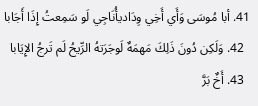41. أبا مُوسَى وَأَي أَخِي وِدَاديأُنَاجِي لَو سَمِعتُ إِذَا أَجَابا
  42. وَلَكِن دُونَ ذَلِكَ مَهمَهٌ لَوجَرَتهُ الرِّيحُ لَم تَرجُ الإِيَابا
  43. أَخٌ بَرَّ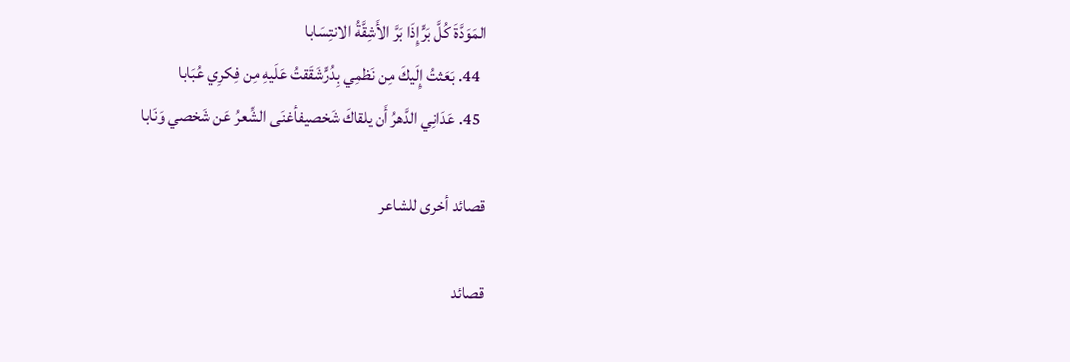المَوَدَّةَ كُلَّ بَرٍّإِذَا بَرَّ الأَشِقَّةُ الانتِسَابا
  44. بَعَثتُ إِلَيكَ مِن نَظمِي بِدُرٍّشَقَقتُ عَلَيهِ مِن فِكرِي عُبَابا
  45. عَدَانِي الدَّهرُ أَن يلقاكَ شَخصيفأغنَى الشِّعرُ عَن شَخصي وَنَابا

قصائد أخرى للشاعر

قصائد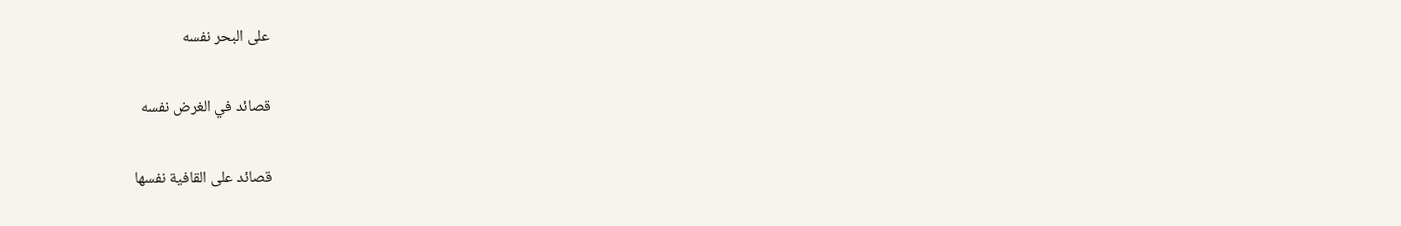على البحر نفسه

قصائد في الغرض نفسه

قصائد على القافية نفسها